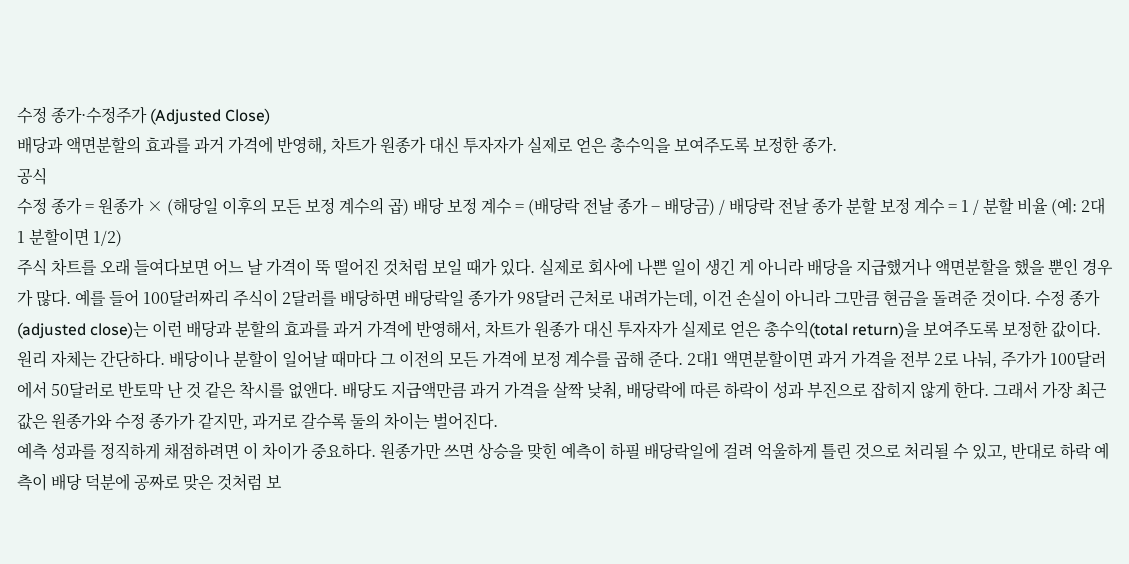수정 종가·수정주가 (Adjusted Close)
배당과 액면분할의 효과를 과거 가격에 반영해, 차트가 원종가 대신 투자자가 실제로 얻은 총수익을 보여주도록 보정한 종가.
공식
수정 종가 = 원종가 × (해당일 이후의 모든 보정 계수의 곱) 배당 보정 계수 = (배당락 전날 종가 − 배당금) / 배당락 전날 종가 분할 보정 계수 = 1 / 분할 비율 (예: 2대1 분할이면 1/2)
주식 차트를 오래 들여다보면 어느 날 가격이 뚝 떨어진 것처럼 보일 때가 있다. 실제로 회사에 나쁜 일이 생긴 게 아니라 배당을 지급했거나 액면분할을 했을 뿐인 경우가 많다. 예를 들어 100달러짜리 주식이 2달러를 배당하면 배당락일 종가가 98달러 근처로 내려가는데, 이건 손실이 아니라 그만큼 현금을 돌려준 것이다. 수정 종가(adjusted close)는 이런 배당과 분할의 효과를 과거 가격에 반영해서, 차트가 원종가 대신 투자자가 실제로 얻은 총수익(total return)을 보여주도록 보정한 값이다.
원리 자체는 간단하다. 배당이나 분할이 일어날 때마다 그 이전의 모든 가격에 보정 계수를 곱해 준다. 2대1 액면분할이면 과거 가격을 전부 2로 나눠, 주가가 100달러에서 50달러로 반토막 난 것 같은 착시를 없앤다. 배당도 지급액만큼 과거 가격을 살짝 낮춰, 배당락에 따른 하락이 성과 부진으로 잡히지 않게 한다. 그래서 가장 최근 값은 원종가와 수정 종가가 같지만, 과거로 갈수록 둘의 차이는 벌어진다.
예측 성과를 정직하게 채점하려면 이 차이가 중요하다. 원종가만 쓰면 상승을 맞힌 예측이 하필 배당락일에 걸려 억울하게 틀린 것으로 처리될 수 있고, 반대로 하락 예측이 배당 덕분에 공짜로 맞은 것처럼 보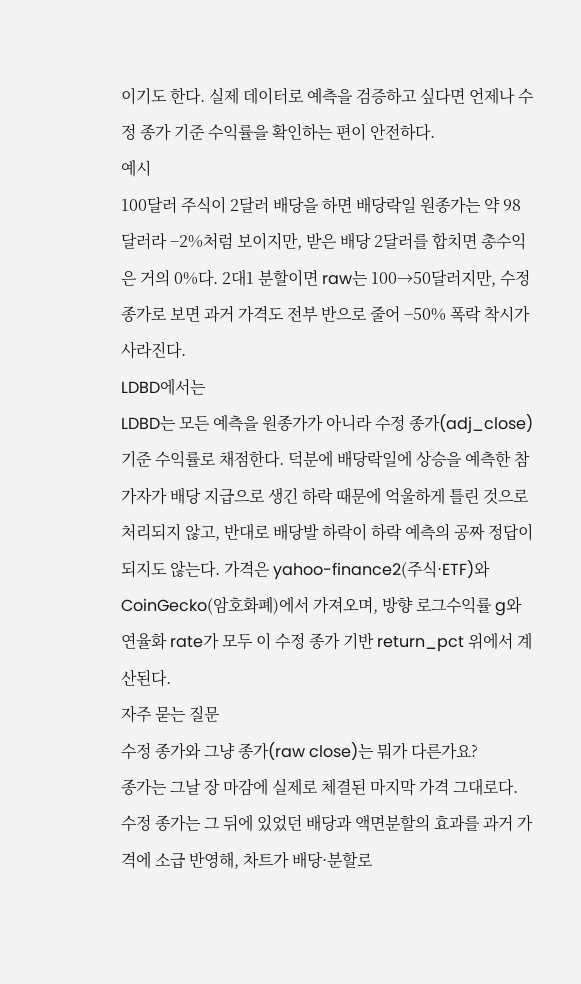이기도 한다. 실제 데이터로 예측을 검증하고 싶다면 언제나 수정 종가 기준 수익률을 확인하는 편이 안전하다.
예시
100달러 주식이 2달러 배당을 하면 배당락일 원종가는 약 98달러라 −2%처럼 보이지만, 받은 배당 2달러를 합치면 총수익은 거의 0%다. 2대1 분할이면 raw는 100→50달러지만, 수정 종가로 보면 과거 가격도 전부 반으로 줄어 −50% 폭락 착시가 사라진다.
LDBD에서는
LDBD는 모든 예측을 원종가가 아니라 수정 종가(adj_close) 기준 수익률로 채점한다. 덕분에 배당락일에 상승을 예측한 참가자가 배당 지급으로 생긴 하락 때문에 억울하게 틀린 것으로 처리되지 않고, 반대로 배당발 하락이 하락 예측의 공짜 정답이 되지도 않는다. 가격은 yahoo-finance2(주식·ETF)와 CoinGecko(암호화폐)에서 가져오며, 방향 로그수익률 g와 연율화 rate가 모두 이 수정 종가 기반 return_pct 위에서 계산된다.
자주 묻는 질문
수정 종가와 그냥 종가(raw close)는 뭐가 다른가요?
종가는 그날 장 마감에 실제로 체결된 마지막 가격 그대로다. 수정 종가는 그 뒤에 있었던 배당과 액면분할의 효과를 과거 가격에 소급 반영해, 차트가 배당·분할로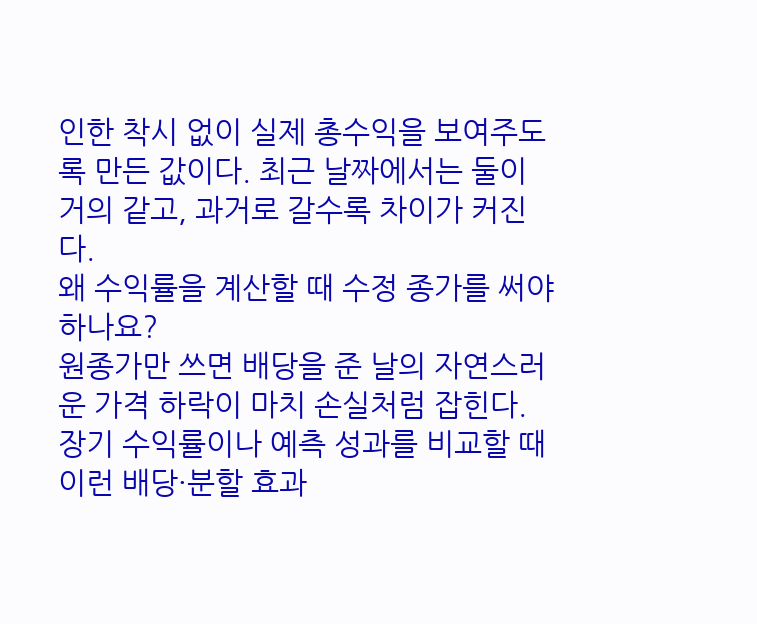인한 착시 없이 실제 총수익을 보여주도록 만든 값이다. 최근 날짜에서는 둘이 거의 같고, 과거로 갈수록 차이가 커진다.
왜 수익률을 계산할 때 수정 종가를 써야 하나요?
원종가만 쓰면 배당을 준 날의 자연스러운 가격 하락이 마치 손실처럼 잡힌다. 장기 수익률이나 예측 성과를 비교할 때 이런 배당·분할 효과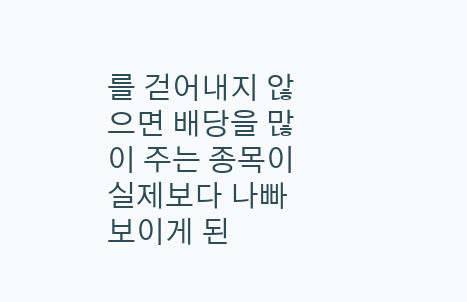를 걷어내지 않으면 배당을 많이 주는 종목이 실제보다 나빠 보이게 된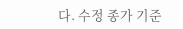다. 수정 종가 기준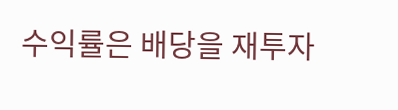수익률은 배당을 재투자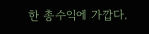한 총수익에 가깝다.